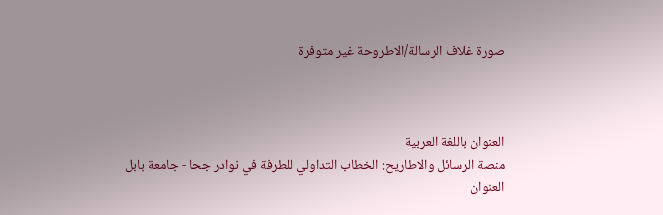صورة غلاف الرسالة/الاطروحة غير متوفرة



العنوان باللغة العربية
منصة الرسائل والاطاريح: الخطاب التداولي للطرفة في نوادر جحا - جامعة بابل
العنوان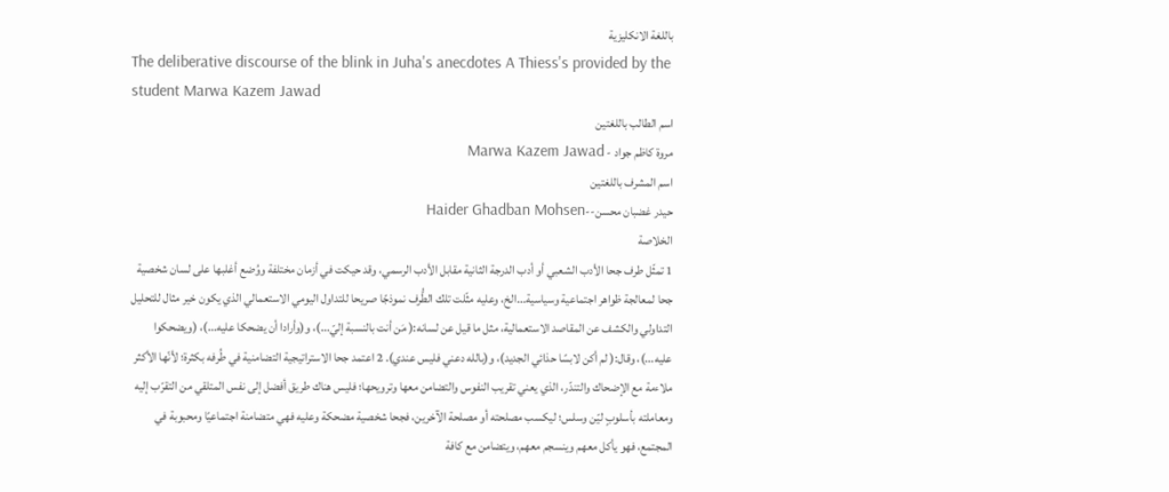باللغة الانكليزية
The deliberative discourse of the blink in Juha's anecdotes A Thiess's provided by the student Marwa Kazem Jawad
اسم الطالب باللغتين
مروة كاظم جواد - Marwa Kazem Jawad
اسم المشرف باللغتين
حيدر غضبان محسن--Haider Ghadban Mohsen
الخلاصة
1 تمثّل طرف جحا الأدب الشعبي أو أدب الدرجة الثانية مقابل الأدب الرسمي، وقد حيكت في أزمان مختلفة ووُضع أغلبها على لسان شخصية جحا لمعالجة ظواهر اجتماعية وسياسية...الخ، وعليه مثّلت تلك الطُّرف نموذجًا صريحا للتداول اليومي الاستعمالي الذي يكون خير مثال للتحليل التداولي والكشف عن المقاصد الاستعمالية، مثل ما قيل عن لسانه:( مَن أنت بالنسبة إليّ...)، و(وأرادا أن يضحكا عليه...)، (ويضحكوا عليه...)، وقال:( لم أكن لابسًا حذائي الجديد)، و(بالله دعني فليس عندي). 2 اعتمد جحا الاستراتيجية التضامنية في طُرفه بكثرة؛ لأنّها الأكثر ملاءمة مع الإضحاك والتندّر، الذي يعني تقريب النفوس والتضامن معها وترويحها؛ فليس هناك طريق أفضل إلى نفس المتلقي من التقرّب إليه ومعاملته بأسلوبٍ ليّن وسلس؛ ليكسب مصلحته أو مصلحة الآخرين، فجحا شخصية مضحكة وعليه فهي متضامنة اجتماعيًا ومحبوبة في المجتمع، فهو يأكل معهم وينسجم معهم، ويتضامن مع كافة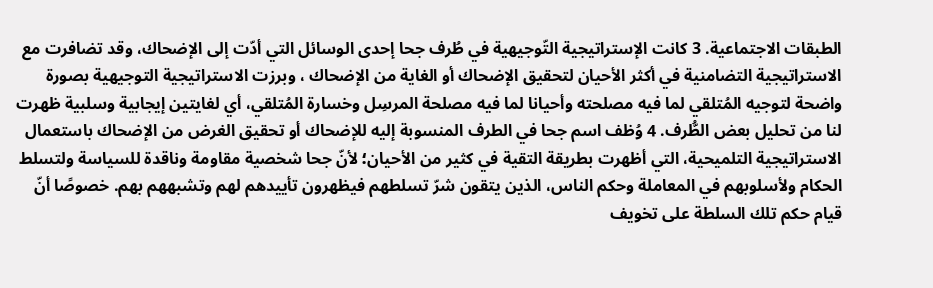الطبقات الاجتماعية. 3 كانت الإستراتيجية التّوجيهية في طُرف جحا إحدى الوسائل التي أدّت إلى الإضحاك، وقد تضافرت مع الاستراتيجية التضامنية في أكثر الأحيان لتحقيق الإضحاك أو الغاية من الإضحاك ، وبرزت الاستراتيجية التوجيهية بصورة واضحة لتوجيه المُتلقي لما فيه مصلحته وأحيانا لما فيه مصلحة المرسِل وخسارة المُتلقي، أي لغايتين إيجابية وسلبية ظهرت لنا من تحليل بعض الطُّرف. 4 وُظف اسم جحا في الطرف المنسوبة إليه للإضحاك أو تحقيق الغرض من الإضحاك باستعمال الاستراتيجية التلميحية، التي أظهرت بطريقة التقية في كثير من الأحيان؛ لأنّ جحا شخصية مقاومة وناقدة للسياسة ولتسلط الحكام ولأسلوبهم في المعاملة وحكم الناس، الذين يتقون شرّ تسلطهم فيظهرون تأييدهم لهم وتشبههم بهم. خصوصًا أنّ قيام حكم تلك السلطة على تخويف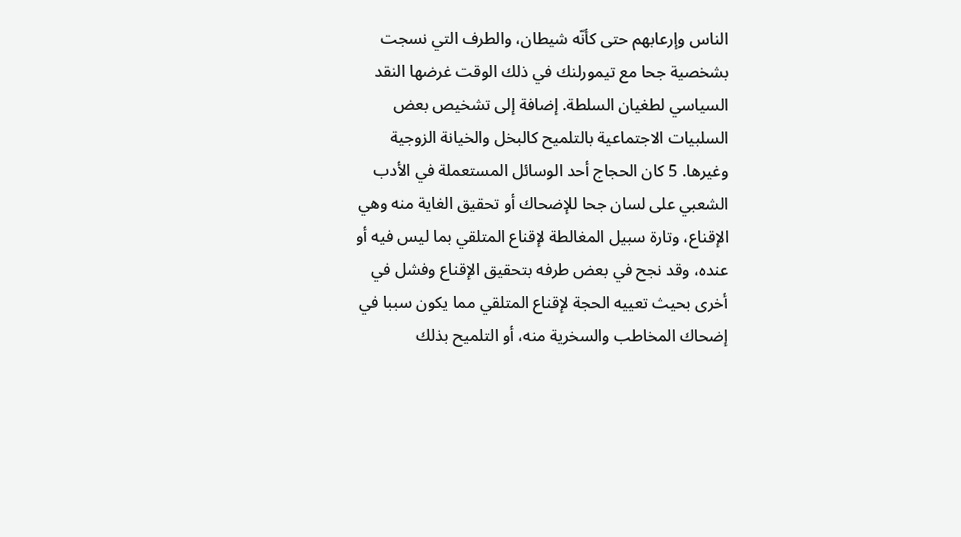الناس وإرعابهم حتى كأنّه شيطان، والطرف التي نسجت بشخصية جحا مع تيمورلنك في ذلك الوقت غرضها النقد السياسي لطغيان السلطة. إضافة إلى تشخيص بعض السلبيات الاجتماعية بالتلميح كالبخل والخيانة الزوجية وغيرها. 5 كان الحجاج أحد الوسائل المستعملة في الأدب الشعبي على لسان جحا للإضحاك أو تحقيق الغاية منه وهي الإقناع، وتارة سبيل المغالطة لإقناع المتلقي بما ليس فيه أو عنده، وقد نجح في بعض طرفه بتحقيق الإقناع وفشل في أخرى بحيث تعييه الحجة لإقناع المتلقي مما يكون سببا في إضحاك المخاطب والسخرية منه، أو التلميح بذلك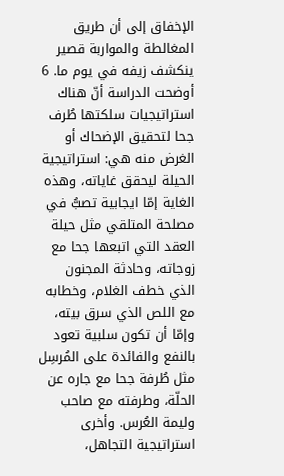الإخفاق إلى أن طريق المغالطة والمواربة قصير ينكشف زيفه في يوم ما. 6 أوضحت الدراسة أنّ هناك استراتيجيات سلكتها طُرف جحا لتحقيق الإضحاك أو الغرض منه هي: استراتيجية الحيلة ليحقق غاياته، وهذه الغاية إمّا ايجابية تصبُّ في مصلحة المتلقي مثل حيلة العقد التي اتبعها جحا مع زوجاته، وحادثة المجنون الذي خطف الغلام، وخطابه مع اللص الذي سرق بيته، وإمّا أن تكون سلبية تعود بالنفع والفائدة على المُرسِل مثل طُرفة جحا مع جاره عن الحلّة، وطرفته مع صاحب وليمة العُرس. وأخرى استراتيجية التجاهل،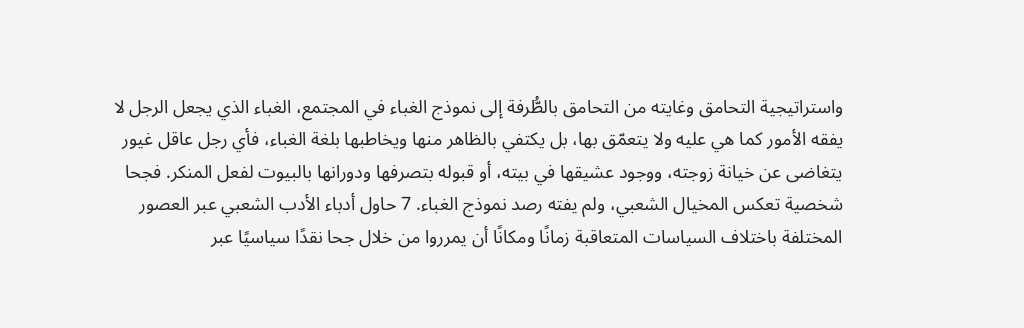واستراتيجية التحامق وغايته من التحامق بالطُّرفة إلى نموذج الغباء في المجتمع، الغباء الذي يجعل الرجل لا يفقه الأمور كما هي عليه ولا يتعمّق بها، بل يكتفي بالظاهر منها ويخاطبها بلغة الغباء، فأي رجل عاقل غيور يتغاضى عن خيانة زوجته، ووجود عشيقها في بيته، أو قبوله بتصرفها ودورانها بالبيوت لفعل المنكر. فجحا شخصية تعكس المخيال الشعبي، ولم يفته رصد نموذج الغباء. 7 حاول أدباء الأدب الشعبي عبر العصور المختلفة باختلاف السياسات المتعاقبة زمانًا ومكانًا أن يمرروا من خلال جحا نقدًا سياسيًا عبر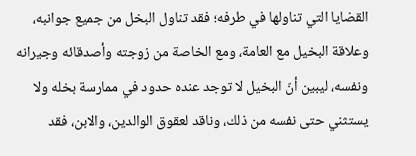القضايا التي تناولها في طرفه؛ فقد تناول البخل من جميع جوانبه، وعلاقة البخيل مع العامة، ومع الخاصة من زوجته وأصدقائه وجيرانه ونفسه، ليبين أنّ البخيل لا توجد عنده حدود في ممارسة بخله ولا يستثني حتى نفسه من ذلك، وناقد لعقوق الوالدين، والابن، فقد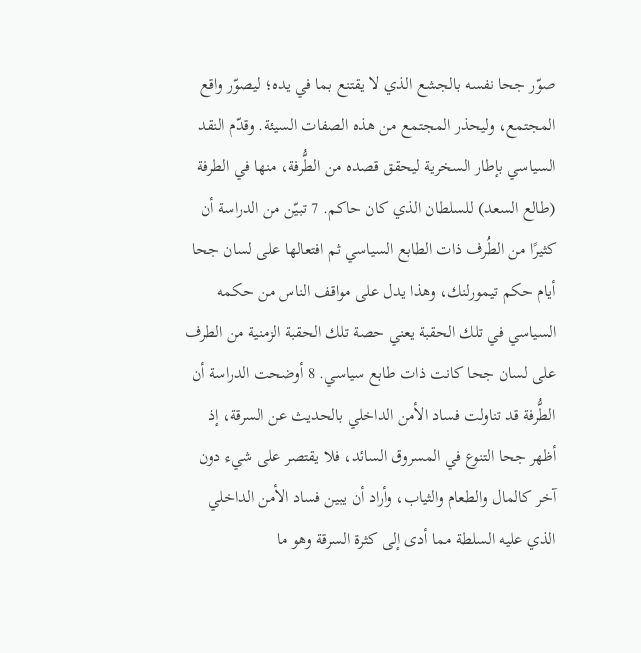صوّر جحا نفسه بالجشع الذي لا يقتنع بما في يده؛ ليصوّر واقع المجتمع، وليحذر المجتمع من هذه الصفات السيئة. وقدّم النقد السياسي بإطار السخرية ليحقق قصده من الطُّرفة، منها في الطرفة (طالع السعد) للسلطان الذي كان حاكم. 7 تبيّن من الدراسة أن كثيرًا من الطُرف ذات الطابع السياسي ثم افتعالها على لسان جحا أيام حكم تيمورلنك، وهذا يدل على مواقف الناس من حكمه السياسي في تلك الحقبة يعني حصة تلك الحقبة الزمنية من الطرف على لسان جحا كانت ذات طابع سياسي. 8 أوضحت الدراسة أن الطُّرفة قد تناولت فساد الأمن الداخلي بالحديث عن السرقة، إذ أظهر جحا التنوع في المسروق السائد، فلا يقتصر على شيء دون آخر كالمال والطعام والثياب، وأراد أن يبين فساد الأمن الداخلي الذي عليه السلطة مما أدى إلى كثرة السرقة وهو ما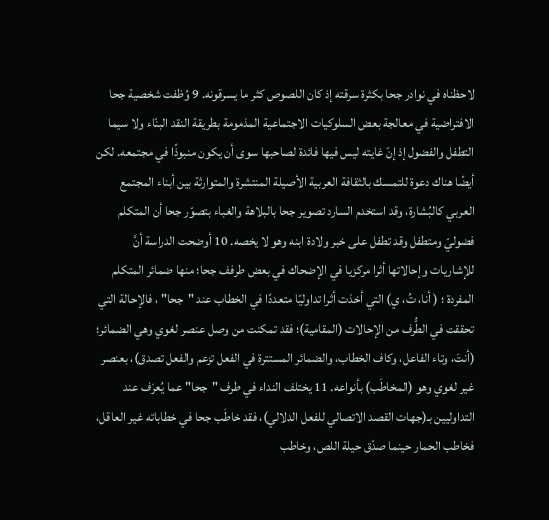لاحظناه في نوادر جحا بكثرة سرقته إذ كان اللصوص كثر ما يسرقونه. 9 وُظفت شخصية جحا الافتراضية في معالجة بعض السلوكيات الاجتماعية المذمومة بطريقة النقد البنّاء ولا سيما التطفل والفضول إذ إنّ غايته ليس فيها فائدة لصاحبها سوى أن يكون منبوذًا في مجتمعه. لكن أيضًا هناك دعوة للتمسك بالثقافة العربية الأصيلة المنتشرة والمتوارثة بين أبناء المجتمع العربي كالبُشارة، وقد استخدم السارد تصوير جحا بالبلاهة والغباء بتصوّر جحا أن المتكلم فضوليّ ومتطفل وقد تطفل على خبر ولادة ابنه وهو لا يخصه. 10 أوضحت الدراسة أنَّ للإشاريات وإحالاتها أثرا مركزيا في الإضحاك في بعض طرفف جحا؛ منها ضمائر المتكلم المفردة ؛ ( أنا، تُ، ي) التي أخذت أثرا تداوليًا متعددًا في الخطاب عند "جحا" ، فالإحالة التي تحققت في الطُّرف من الإحالات (المقامية)؛ فقد تمكنت من وصل عنصر لغوي وهي الضمائر؛ (أنتَ، وتاء الفاعل، وكاف الخطاب، والضمائر المستترة في الفعل تزعم والفعل تصدق)، بعنصر غير لغوي وهو (المخاطَب) بأنواعه. 11 يختلف النداء في طرف "جحا" عما يُعرَف عند التداوليين بـ(جهات القصد الاتصالي للفعل الدلالي)، فقد خاطَب جحا في خطاباته غير العاقل، فخاطب الحمار حينما صدّق حيلة اللص، وخاطب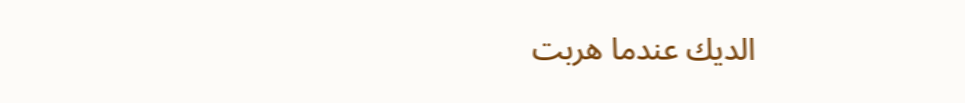الديك عندما هربت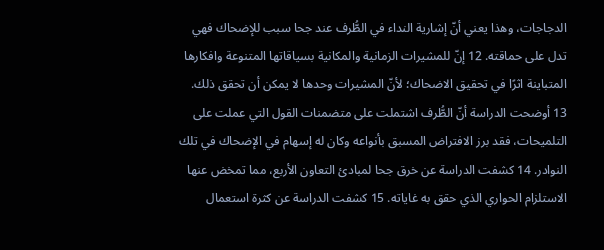الدجاجات، وهذا يعني أنّ إشارية النداء في الطُّرف عند جحا سبب للإضحاك فهي تدل على حماقته. 12 إنّ للمشيرات الزمانية والمكانية بسياقاتها المتنوعة وافكارها المتباينة اثرًا في تحقيق الاضحاك؛ لأنّ المشيرات وحدها لا يمكن أن تحقق ذلك. 13 أوضحت الدراسة أنّ الطُّرف اشتملت على متضمنات القول التي عملت على التلميحات، فقد برز الافتراض المسبق بأنواعه وكان له إسهام في الإضحاك في تلك النوادر. 14 كشفت الدراسة عن خرق جحا لمبادئ التعاون الأربع، مما تمخض عنها الاستلزام الحواري الذي حقق به غاياته. 15 كشفت الدراسة عن كثرة استعمال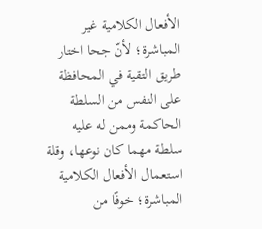الأفعال الكلامية غير المباشرة؛ لأنّ جحا اختار طريق التقية في المحافظة على النفس من السلطة الحاكمة وممن له عليه سلطة مهما كان نوعها، وقلة استعمال الأفعال الكلامية المباشرة؛ خوفًا من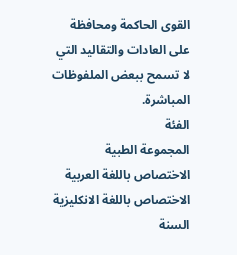القوى الحاكمة ومحافظة على العادات والتقاليد التي لا تسمح ببعض الملفوظات المباشرة.
الفئة
المجموعة الطبية
الاختصاص باللغة العربية
الاختصاص باللغة الانكليزية
السنة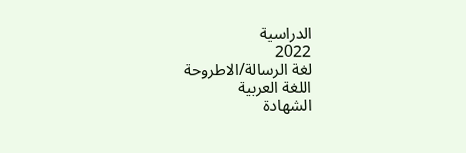الدراسية
2022
لغة الرسالة/الاطروحة
اللغة العربية
الشهادة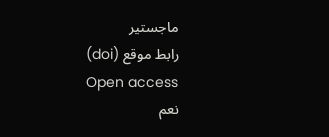ماجستير
رابط موقع (doi)
Open access
نعم